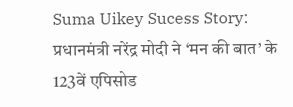Suma Uikey Sucess Story: प्रधानमंत्री नरेंद्र मोदी ने ‘मन की बात’ के 123वें एपिसोड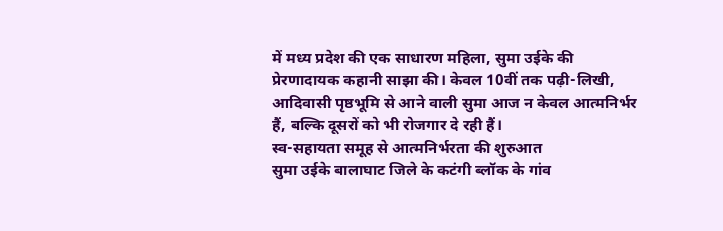में मध्य प्रदेश की एक साधारण महिला, सुमा उईके की प्रेरणादायक कहानी साझा की। केवल 10वीं तक पढ़ी-लिखी, आदिवासी पृष्ठभूमि से आने वाली सुमा आज न केवल आत्मनिर्भर हैं, बल्कि दूसरों को भी रोजगार दे रही हैं।
स्व-सहायता समूह से आत्मनिर्भरता की शुरुआत
सुमा उईके बालाघाट जिले के कटंगी ब्लॉक के गांव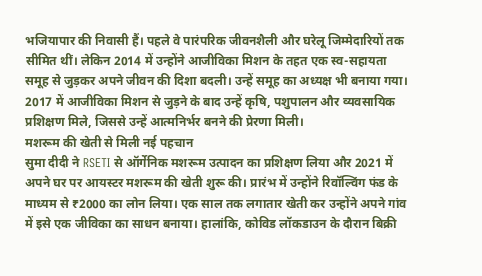भजियापार की निवासी हैं। पहले वे पारंपरिक जीवनशैली और घरेलू जिम्मेदारियों तक सीमित थीं। लेकिन 2014 में उन्होंने आजीविका मिशन के तहत एक स्व-सहायता समूह से जुड़कर अपने जीवन की दिशा बदली। उन्हें समूह का अध्यक्ष भी बनाया गया। 2017 में आजीविका मिशन से जुड़ने के बाद उन्हें कृषि, पशुपालन और व्यवसायिक प्रशिक्षण मिले, जिससे उन्हें आत्मनिर्भर बनने की प्रेरणा मिली।
मशरूम की खेती से मिली नई पहचान
सुमा दीदी ने RSETI से ऑर्गेनिक मशरूम उत्पादन का प्रशिक्षण लिया और 2021 में अपने घर पर आयस्टर मशरूम की खेती शुरू की। प्रारंभ में उन्होंने रिवॉल्विंग फंड के माध्यम से ₹2000 का लोन लिया। एक साल तक लगातार खेती कर उन्होंने अपने गांव में इसे एक जीविका का साधन बनाया। हालांकि, कोविड लॉकडाउन के दौरान बिक्री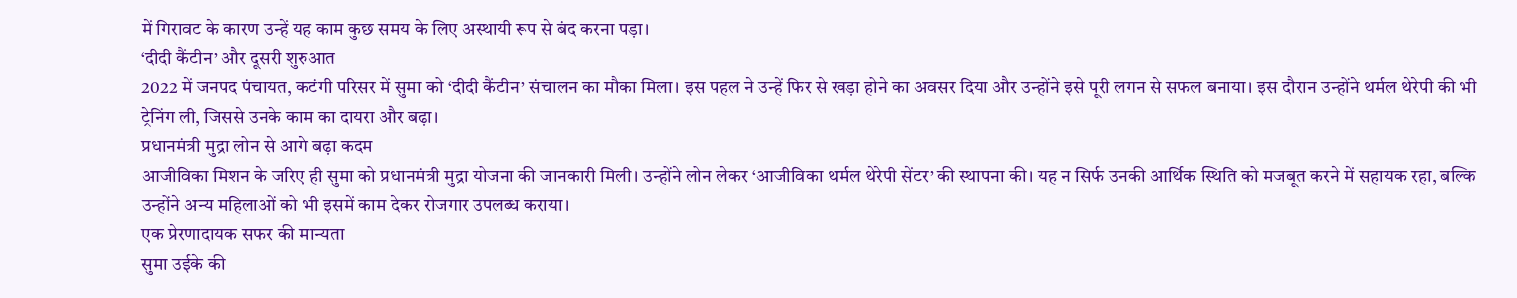में गिरावट के कारण उन्हें यह काम कुछ समय के लिए अस्थायी रूप से बंद करना पड़ा।
‘दीदी कैंटीन’ और दूसरी शुरुआत
2022 में जनपद पंचायत, कटंगी परिसर में सुमा को ‘दीदी कैंटीन’ संचालन का मौका मिला। इस पहल ने उन्हें फिर से खड़ा होने का अवसर दिया और उन्होंने इसे पूरी लगन से सफल बनाया। इस दौरान उन्होंने थर्मल थेरेपी की भी ट्रेनिंग ली, जिससे उनके काम का दायरा और बढ़ा।
प्रधानमंत्री मुद्रा लोन से आगे बढ़ा कदम
आजीविका मिशन के जरिए ही सुमा को प्रधानमंत्री मुद्रा योजना की जानकारी मिली। उन्होंने लोन लेकर ‘आजीविका थर्मल थेरेपी सेंटर’ की स्थापना की। यह न सिर्फ उनकी आर्थिक स्थिति को मजबूत करने में सहायक रहा, बल्कि उन्होंने अन्य महिलाओं को भी इसमें काम देकर रोजगार उपलब्ध कराया।
एक प्रेरणादायक सफर की मान्यता
सुमा उईके की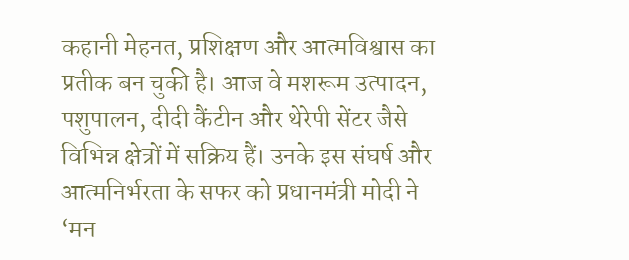कहानी मेहनत, प्रशिक्षण और आत्मविश्वास का प्रतीक बन चुकी है। आज वे मशरूम उत्पादन, पशुपालन, दीदी कैंटीन और थेरेपी सेंटर जैसे विभिन्न क्षेत्रों में सक्रिय हैं। उनके इस संघर्ष और आत्मनिर्भरता के सफर को प्रधानमंत्री मोदी ने ‘मन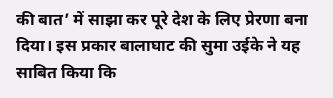की बात’ में साझा कर पूरे देश के लिए प्रेरणा बना दिया। इस प्रकार बालाघाट की सुमा उईके ने यह साबित किया कि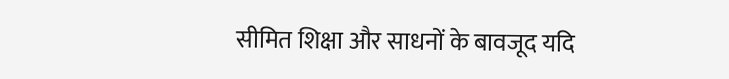सीमित शिक्षा और साधनों के बावजूद यदि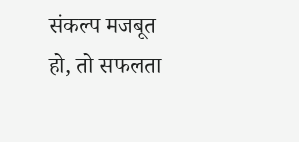संकल्प मजबूत हो, तो सफलता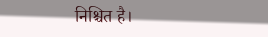निश्चित है।